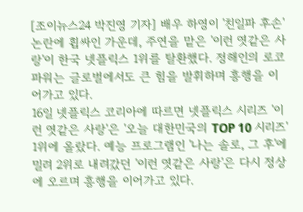[조이뉴스24 박진영 기자] 배우 하영이 '친일파 후손' 논란에 휩싸인 가운데, 주연을 맡은 '이런 엿같은 사랑'이 한국 넷플릭스 1위를 탈환했다. 정해인의 로코 파워는 글로벌에서도 큰 힘을 발휘하며 흥행을 이어가고 있다.
16일 넷플릭스 코리아에 따르면 넷플릭스 시리즈 '이런 엿같은 사랑'은 '오늘 대한민국의 TOP 10 시리즈' 1위에 올랐다. 예능 프로그램인 '나는 솔로, 그 후'에 밀려 2위로 내려갔던 '이런 엿같은 사랑'은 다시 정상에 오르며 흥행을 이어가고 있다.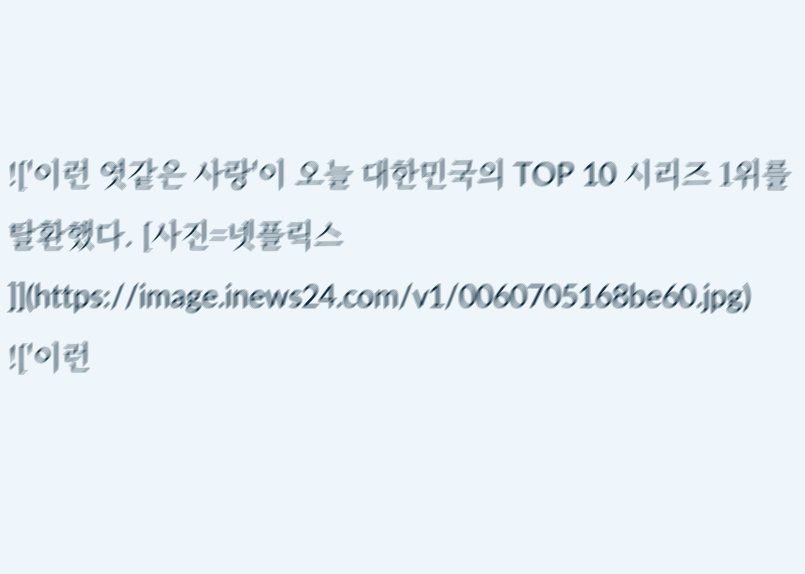!['이런 엿같은 사랑'이 오늘 대한민국의 TOP 10 시리즈 1위를 탈환했다. [사진=넷플릭스 ]](https://image.inews24.com/v1/0060705168be60.jpg)
!['이런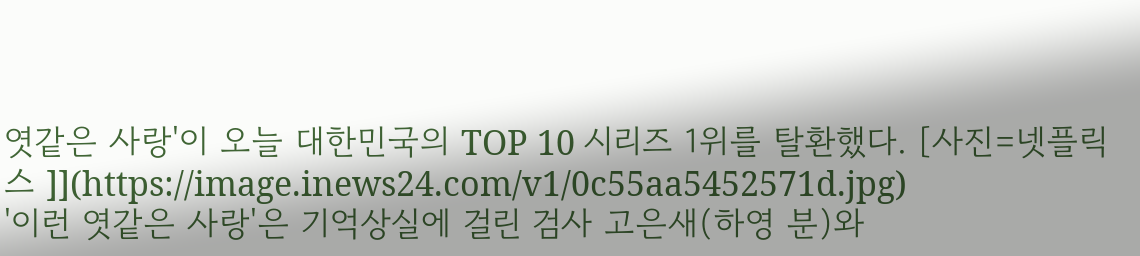엿같은 사랑'이 오늘 대한민국의 TOP 10 시리즈 1위를 탈환했다. [사진=넷플릭스 ]](https://image.inews24.com/v1/0c55aa5452571d.jpg)
'이런 엿같은 사랑'은 기억상실에 걸린 검사 고은새(하영 분)와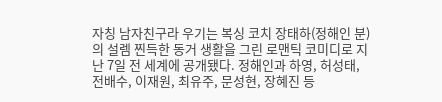자칭 남자친구라 우기는 복싱 코치 장태하(정해인 분)의 설렘 찐득한 동거 생활을 그린 로맨틱 코미디로 지난 7일 전 세계에 공개됐다. 정해인과 하영, 허성태, 전배수, 이재원, 최유주, 문성현, 장혜진 등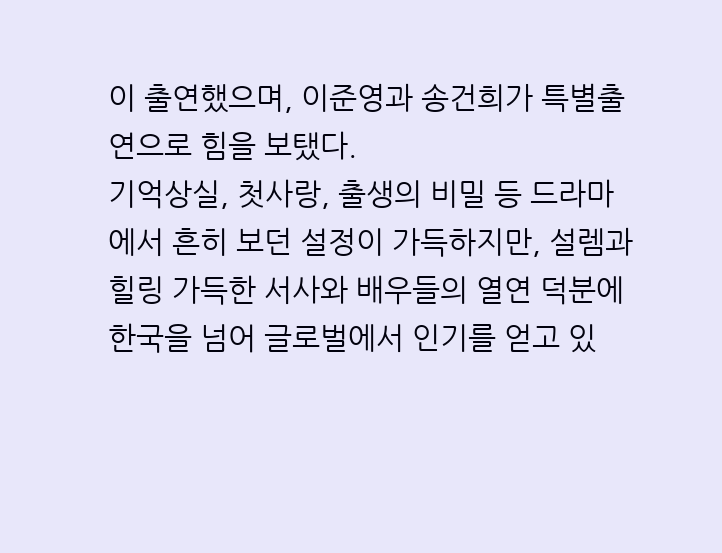이 출연했으며, 이준영과 송건희가 특별출연으로 힘을 보탰다.
기억상실, 첫사랑, 출생의 비밀 등 드라마에서 흔히 보던 설정이 가득하지만, 설렘과 힐링 가득한 서사와 배우들의 열연 덕분에 한국을 넘어 글로벌에서 인기를 얻고 있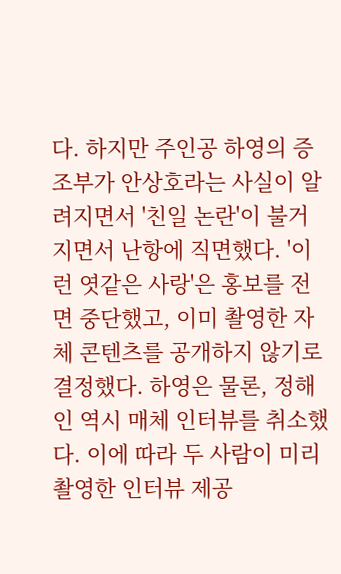다. 하지만 주인공 하영의 증조부가 안상호라는 사실이 알려지면서 '친일 논란'이 불거지면서 난항에 직면했다. '이런 엿같은 사랑'은 홍보를 전면 중단했고, 이미 촬영한 자체 콘텐츠를 공개하지 않기로 결정했다. 하영은 물론, 정해인 역시 매체 인터뷰를 취소했다. 이에 따라 두 사람이 미리 촬영한 인터뷰 제공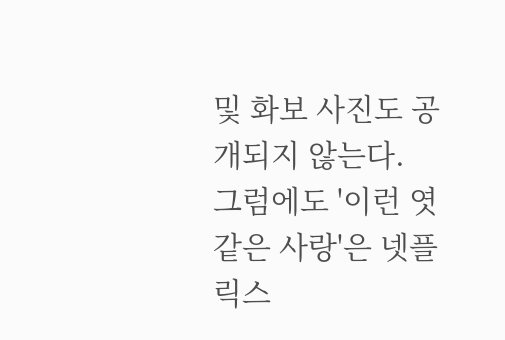및 화보 사진도 공개되지 않는다.
그럼에도 '이런 엿같은 사랑'은 넷플릭스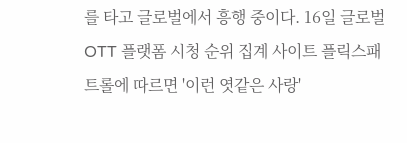를 타고 글로벌에서 흥행 중이다. 16일 글로벌 OTT 플랫폼 시청 순위 집계 사이트 플릭스패트롤에 따르면 '이런 엿같은 사랑'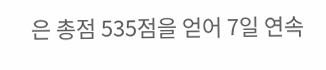은 총점 535점을 얻어 7일 연속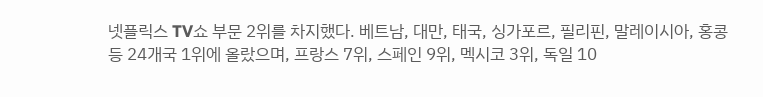넷플릭스 TV쇼 부문 2위를 차지했다. 베트남, 대만, 태국, 싱가포르, 필리핀, 말레이시아, 홍콩 등 24개국 1위에 올랐으며, 프랑스 7위, 스페인 9위, 멕시코 3위, 독일 10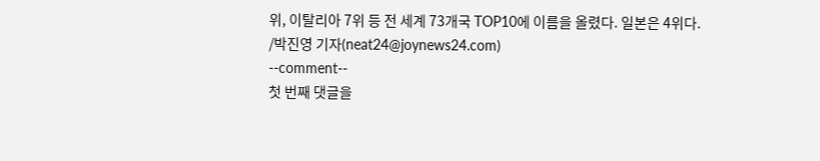위, 이탈리아 7위 등 전 세계 73개국 TOP10에 이름을 올렸다. 일본은 4위다.
/박진영 기자(neat24@joynews24.com)
--comment--
첫 번째 댓글을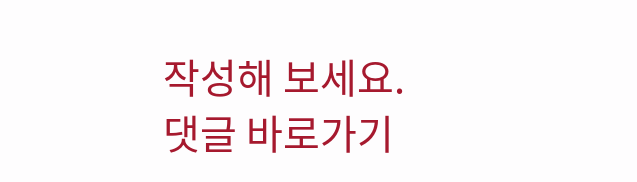작성해 보세요.
댓글 바로가기